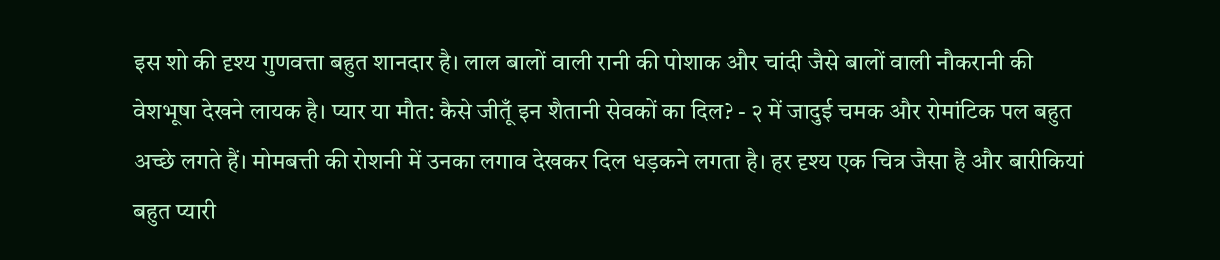इस शो की दृश्य गुणवत्ता बहुत शानदार है। लाल बालों वाली रानी की पोशाक और चांदी जैसे बालों वाली नौकरानी की वेशभूषा देखने लायक है। प्यार या मौत: कैसे जीतूँ इन शैतानी सेवकों का दिल? - २ में जादुई चमक और रोमांटिक पल बहुत अच्छे लगते हैं। मोमबत्ती की रोशनी में उनका लगाव देखकर दिल धड़कने लगता है। हर दृश्य एक चित्र जैसा है और बारीकियां बहुत प्यारी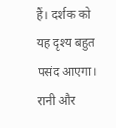हैं। दर्शक को यह दृश्य बहुत पसंद आएगा।
रानी और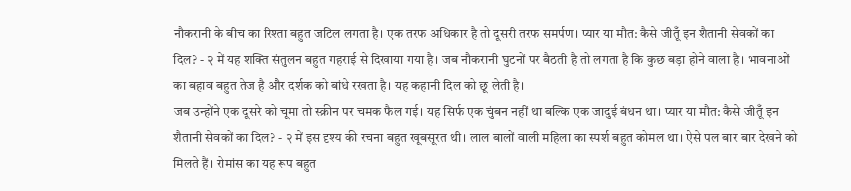नौकरानी के बीच का रिश्ता बहुत जटिल लगता है। एक तरफ अधिकार है तो दूसरी तरफ समर्पण। प्यार या मौत: कैसे जीतूँ इन शैतानी सेवकों का दिल? - २ में यह शक्ति संतुलन बहुत गहराई से दिखाया गया है। जब नौकरानी घुटनों पर बैठती है तो लगता है कि कुछ बड़ा होने वाला है। भावनाओं का बहाव बहुत तेज है और दर्शक को बांधे रखता है। यह कहानी दिल को छू लेती है।
जब उन्होंने एक दूसरे को चूमा तो स्क्रीन पर चमक फैल गई। यह सिर्फ एक चुंबन नहीं था बल्कि एक जादुई बंधन था। प्यार या मौत: कैसे जीतूँ इन शैतानी सेवकों का दिल? - २ में इस दृश्य की रचना बहुत खूबसूरत थी। लाल बालों वाली महिला का स्पर्श बहुत कोमल था। ऐसे पल बार बार देखने को मिलते हैं। रोमांस का यह रूप बहुत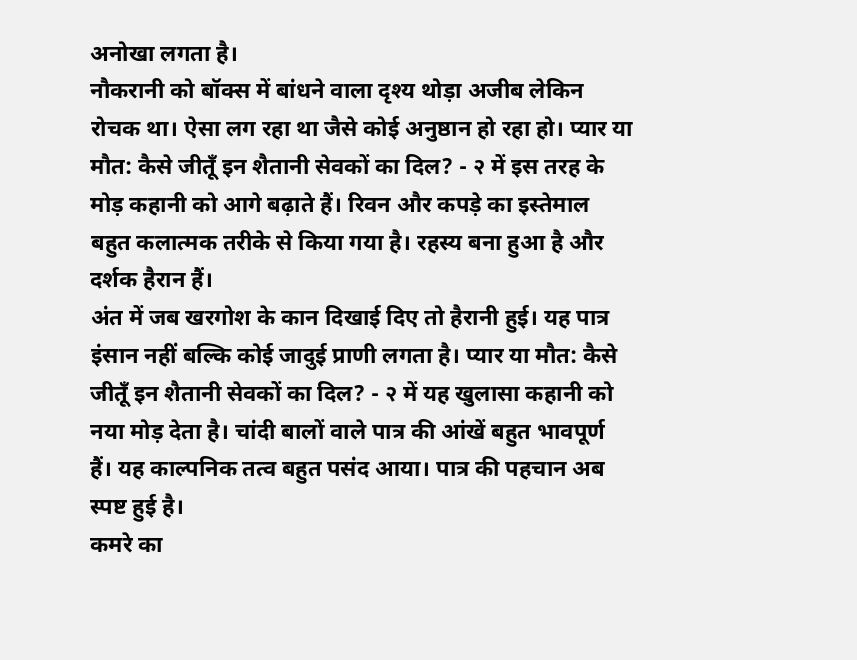अनोखा लगता है।
नौकरानी को बॉक्स में बांधने वाला दृश्य थोड़ा अजीब लेकिन रोचक था। ऐसा लग रहा था जैसे कोई अनुष्ठान हो रहा हो। प्यार या मौत: कैसे जीतूँ इन शैतानी सेवकों का दिल? - २ में इस तरह के मोड़ कहानी को आगे बढ़ाते हैं। रिवन और कपड़े का इस्तेमाल बहुत कलात्मक तरीके से किया गया है। रहस्य बना हुआ है और दर्शक हैरान हैं।
अंत में जब खरगोश के कान दिखाई दिए तो हैरानी हुई। यह पात्र इंसान नहीं बल्कि कोई जादुई प्राणी लगता है। प्यार या मौत: कैसे जीतूँ इन शैतानी सेवकों का दिल? - २ में यह खुलासा कहानी को नया मोड़ देता है। चांदी बालों वाले पात्र की आंखें बहुत भावपूर्ण हैं। यह काल्पनिक तत्व बहुत पसंद आया। पात्र की पहचान अब स्पष्ट हुई है।
कमरे का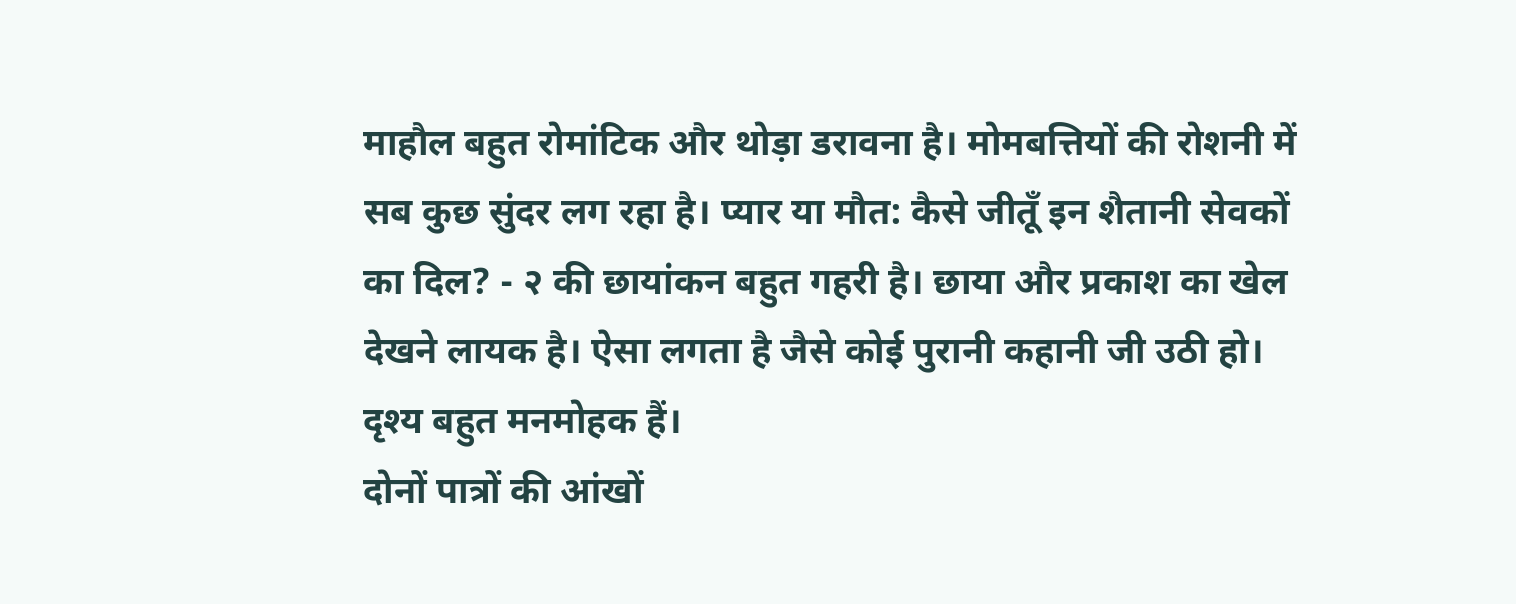माहौल बहुत रोमांटिक और थोड़ा डरावना है। मोमबत्तियों की रोशनी में सब कुछ सुंदर लग रहा है। प्यार या मौत: कैसे जीतूँ इन शैतानी सेवकों का दिल? - २ की छायांकन बहुत गहरी है। छाया और प्रकाश का खेल देखने लायक है। ऐसा लगता है जैसे कोई पुरानी कहानी जी उठी हो। दृश्य बहुत मनमोहक हैं।
दोनों पात्रों की आंखों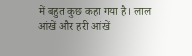में बहुत कुछ कहा गया है। लाल आंखें और हरी आंखें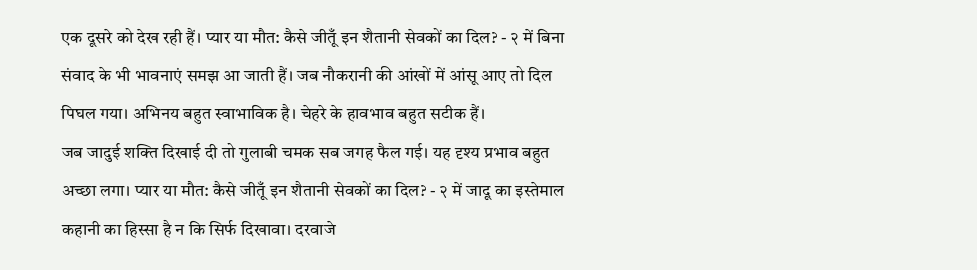एक दूसरे को देख रही हैं। प्यार या मौत: कैसे जीतूँ इन शैतानी सेवकों का दिल? - २ में बिना संवाद के भी भावनाएं समझ आ जाती हैं। जब नौकरानी की आंखों में आंसू आए तो दिल पिघल गया। अभिनय बहुत स्वाभाविक है। चेहरे के हावभाव बहुत सटीक हैं।
जब जादुई शक्ति दिखाई दी तो गुलाबी चमक सब जगह फैल गई। यह दृश्य प्रभाव बहुत अच्छा लगा। प्यार या मौत: कैसे जीतूँ इन शैतानी सेवकों का दिल? - २ में जादू का इस्तेमाल कहानी का हिस्सा है न कि सिर्फ दिखावा। दरवाजे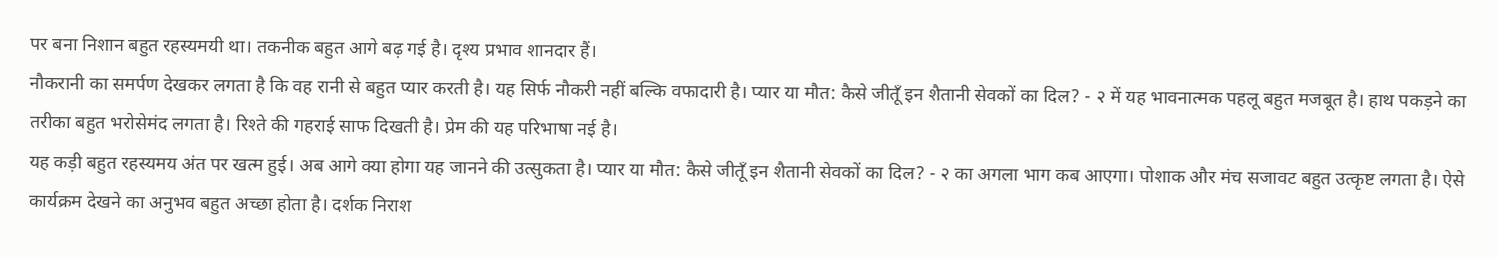पर बना निशान बहुत रहस्यमयी था। तकनीक बहुत आगे बढ़ गई है। दृश्य प्रभाव शानदार हैं।
नौकरानी का समर्पण देखकर लगता है कि वह रानी से बहुत प्यार करती है। यह सिर्फ नौकरी नहीं बल्कि वफादारी है। प्यार या मौत: कैसे जीतूँ इन शैतानी सेवकों का दिल? - २ में यह भावनात्मक पहलू बहुत मजबूत है। हाथ पकड़ने का तरीका बहुत भरोसेमंद लगता है। रिश्ते की गहराई साफ दिखती है। प्रेम की यह परिभाषा नई है।
यह कड़ी बहुत रहस्यमय अंत पर खत्म हुई। अब आगे क्या होगा यह जानने की उत्सुकता है। प्यार या मौत: कैसे जीतूँ इन शैतानी सेवकों का दिल? - २ का अगला भाग कब आएगा। पोशाक और मंच सजावट बहुत उत्कृष्ट लगता है। ऐसे कार्यक्रम देखने का अनुभव बहुत अच्छा होता है। दर्शक निराश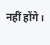नहीं होंगे।